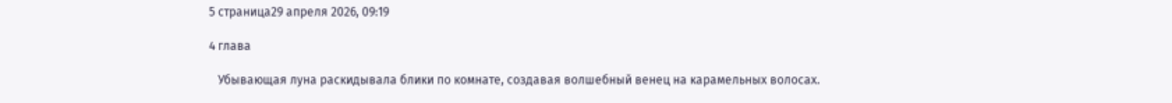5 страница29 апреля 2026, 09:19

4 глава

   Убывающая луна раскидывала блики по комнате, создавая волшебный венец на карамельных волосах.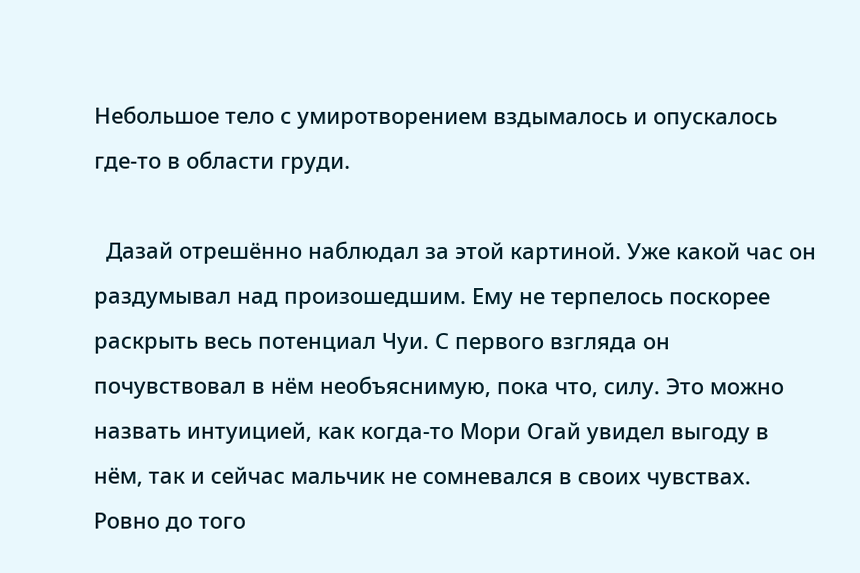Небольшое тело с умиротворением вздымалось и опускалось где-то в области груди.

  Дазай отрешённо наблюдал за этой картиной. Уже какой час он раздумывал над произошедшим. Ему не терпелось поскорее раскрыть весь потенциал Чуи. С первого взгляда он почувствовал в нём необъяснимую, пока что, силу. Это можно назвать интуицией, как когда-то Мори Огай увидел выгоду в нём, так и сейчас мальчик не сомневался в своих чувствах. Ровно до того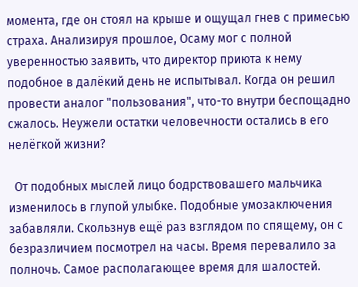момента, где он стоял на крыше и ощущал гнев с примесью страха. Анализируя прошлое, Осаму мог с полной уверенностью заявить, что директор приюта к нему подобное в далёкий день не испытывал. Когда он решил провести аналог "пользования", что-то внутри беспощадно сжалось. Неужели остатки человечности остались в его нелёгкой жизни?

  От подобных мыслей лицо бодрствовашего мальчика изменилось в глупой улыбке. Подобные умозаключения забавляли. Скользнув ещё раз взглядом по спящему, он с безразличием посмотрел на часы. Время перевалило за полночь. Самое располагающее время для шалостей.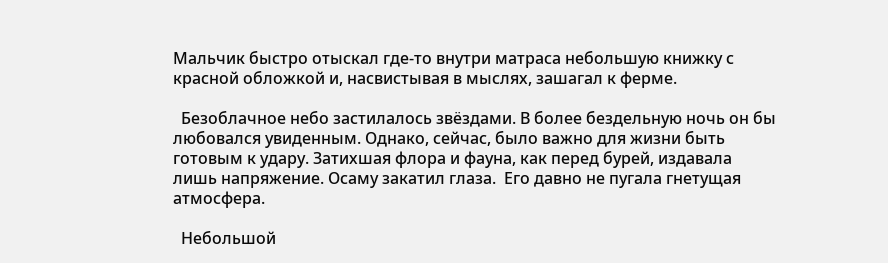Мальчик быстро отыскал где-то внутри матраса небольшую книжку с красной обложкой и, насвистывая в мыслях, зашагал к ферме.

  Безоблачное небо застилалось звёздами. В более бездельную ночь он бы любовался увиденным. Однако, сейчас, было важно для жизни быть готовым к удару. Затихшая флора и фауна, как перед бурей, издавала лишь напряжение. Осаму закатил глаза.  Его давно не пугала гнетущая атмосфера.

  Небольшой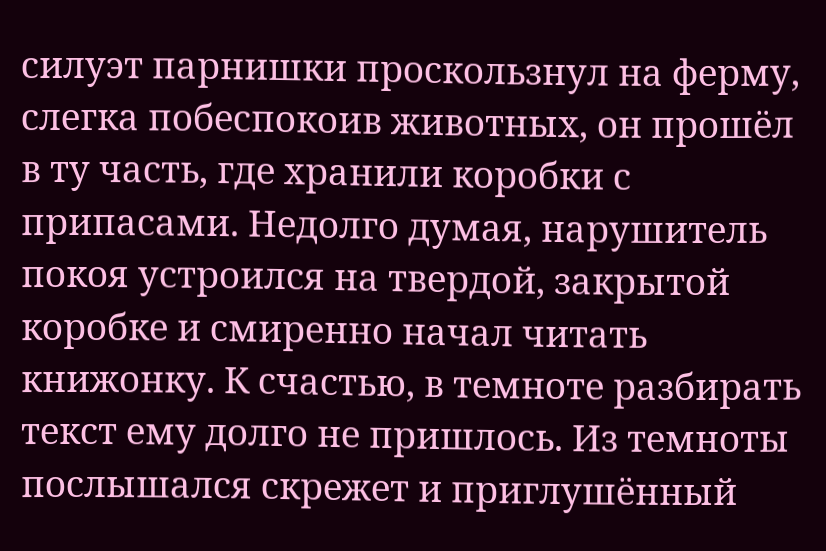силуэт парнишки проскользнул на ферму, слегка побеспокоив животных, он прошёл в ту часть, где хранили коробки с припасами. Недолго думая, нарушитель покоя устроился на твердой, закрытой коробке и смиренно начал читать книжонку. К счастью, в темноте разбирать текст ему долго не пришлось. Из темноты послышался скрежет и приглушённый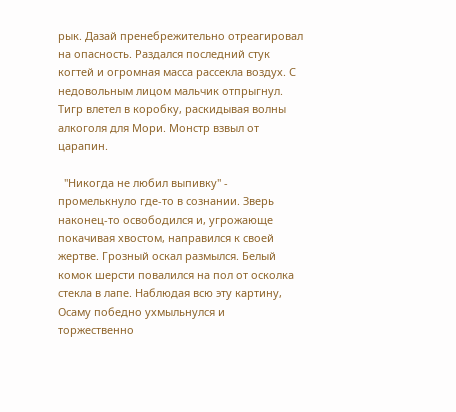рык. Дазай пренебрежительно отреагировал на опасность. Раздался последний стук когтей и огромная масса рассекла воздух. С недовольным лицом мальчик отпрыгнул. Тигр влетел в коробку, раскидывая волны алкоголя для Мори. Монстр взвыл от царапин.

  "Никогда не любил выпивку" - промелькнуло где-то в сознании. Зверь наконец-то освободился и, угрожающе покачивая хвостом, направился к своей жертве. Грозный оскал размылся. Белый комок шерсти повалился на пол от осколка стекла в лапе. Наблюдая всю эту картину, Осаму победно ухмыльнулся и торжественно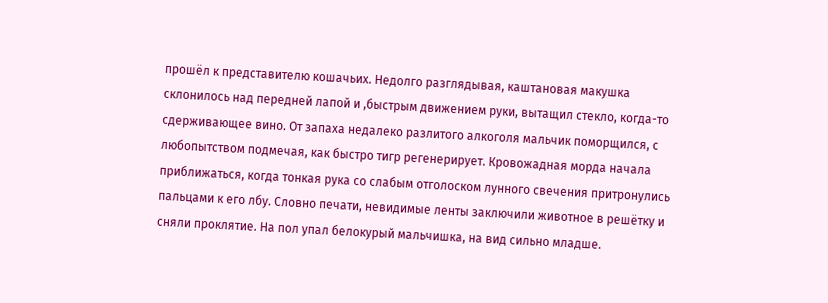прошёл к представителю кошачьих. Недолго разглядывая, каштановая макушка склонилось над передней лапой и ,быстрым движением руки, вытащил стекло, когда-то сдерживающее вино. От запаха недалеко разлитого алкоголя мальчик поморщился, с любопытством подмечая, как быстро тигр регенерирует. Кровожадная морда начала приближаться, когда тонкая рука со слабым отголоском лунного свечения притронулись пальцами к его лбу. Словно печати, невидимые ленты заключили животное в решётку и сняли проклятие. На пол упал белокурый мальчишка, на вид сильно младше.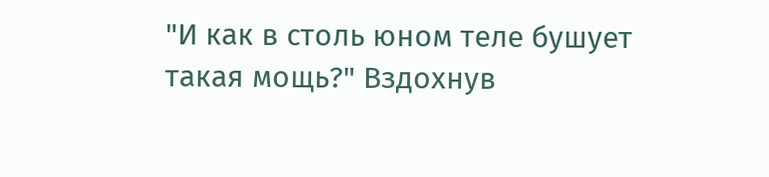"И как в столь юном теле бушует такая мощь?" Вздохнув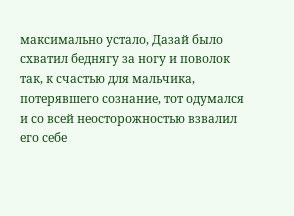максимально устало, Дазай было схватил беднягу за ногу и поволок так, к счастью для мальчика, потерявшего сознание, тот одумался и со всей неосторожностью взвалил его себе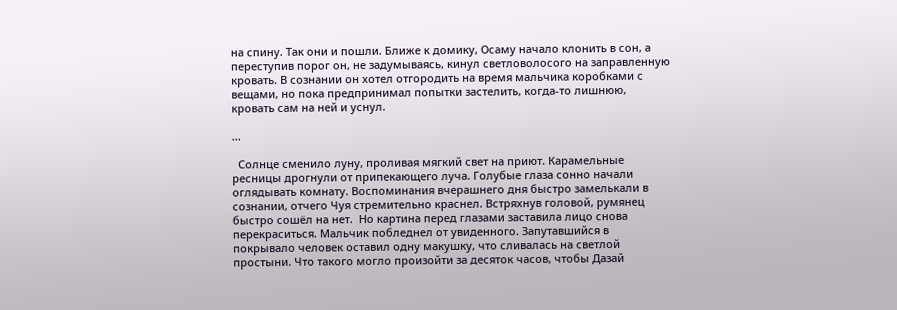на спину. Так они и пошли. Ближе к домику, Осаму начало клонить в сон, а переступив порог он, не задумываясь, кинул светловолосого на заправленную кровать. В сознании он хотел отгородить на время мальчика коробками с вещами, но пока предпринимал попытки застелить, когда-то лишнюю, кровать сам на ней и уснул.

...

  Солнце сменило луну, проливая мягкий свет на приют. Карамельные ресницы дрогнули от припекающего луча. Голубые глаза сонно начали оглядывать комнату. Воспоминания вчерашнего дня быстро замелькали в сознании, отчего Чуя стремительно краснел. Встряхнув головой, румянец быстро сошёл на нет.  Но картина перед глазами заставила лицо снова перекраситься. Мальчик побледнел от увиденного. Запутавшийся в покрывало человек оставил одну макушку, что сливалась на светлой простыни. Что такого могло произойти за десяток часов, чтобы Дазай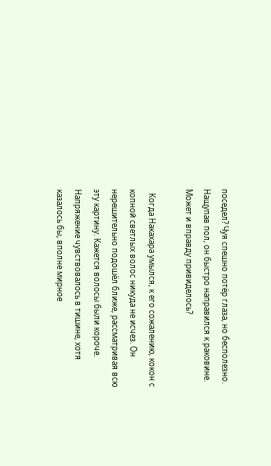поседел? Чуя спешно потёр глаза, но бесполезно. Нащупав пол, он быстро направился к раковине. Может и вправду привиделось?

  Когда Накахара умылся, к его сожалению, кокон с копной светлых волос никуда не исчез. Он нерешительно подошёл ближе, рассматривая всю эту картину. Кажется волосы были короче. Напряжение чувствовалось в тишине, хотя казалось бы, вполне мирное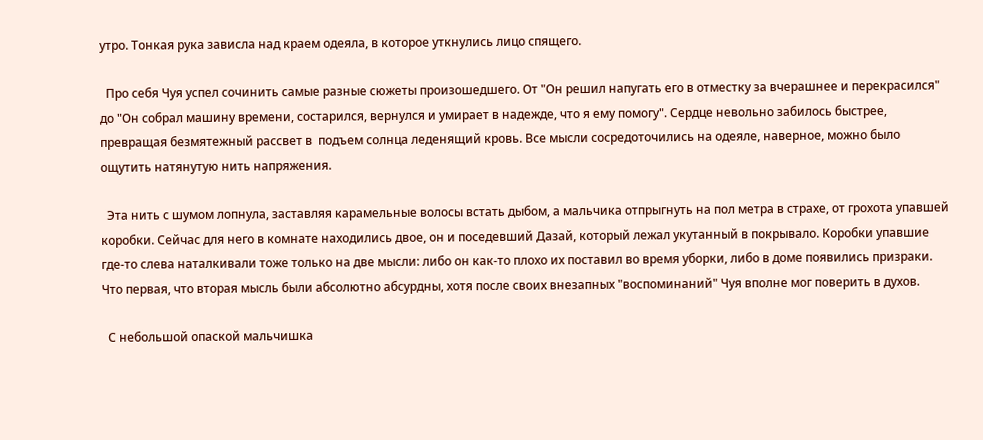утро. Тонкая рука зависла над краем одеяла, в которое уткнулись лицо спящего.

  Про себя Чуя успел сочинить самые разные сюжеты произошедшего. От "Он решил напугать его в отместку за вчерашнее и перекрасился" до "Он собрал машину времени, состарился, вернулся и умирает в надежде, что я ему помогу". Сердце невольно забилось быстрее, превращая безмятежный рассвет в  подъем солнца леденящий кровь. Все мысли сосредоточились на одеяле, наверное, можно было ощутить натянутую нить напряжения.

  Эта нить с шумом лопнула, заставляя карамельные волосы встать дыбом, а мальчика отпрыгнуть на пол метра в страхе, от грохота упавшей коробки. Сейчас для него в комнате находились двое, он и поседевший Дазай, который лежал укутанный в покрывало. Коробки упавшие где-то слева наталкивали тоже только на две мысли: либо он как-то плохо их поставил во время уборки, либо в доме появились призраки. Что первая, что вторая мысль были абсолютно абсурдны, хотя после своих внезапных "воспоминаний" Чуя вполне мог поверить в духов.

  С небольшой опаской мальчишка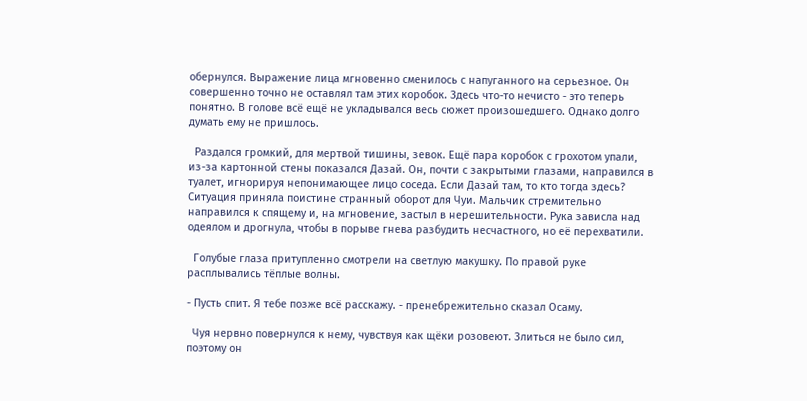обернулся. Выражение лица мгновенно сменилось с напуганного на серьезное. Он совершенно точно не оставлял там этих коробок. Здесь что-то нечисто - это теперь понятно. В голове всё ещё не укладывался весь сюжет произошедшего. Однако долго думать ему не пришлось.

  Раздался громкий, для мертвой тишины, зевок. Ещё пара коробок с грохотом упали, из-за картонной стены показался Дазай. Он, почти с закрытыми глазами, направился в туалет, игнорируя непонимающее лицо соседа. Если Дазай там, то кто тогда здесь? Ситуация приняла поистине странный оборот для Чуи. Мальчик стремительно направился к спящему и, на мгновение, застыл в нерешительности. Рука зависла над одеялом и дрогнула, чтобы в порыве гнева разбудить несчастного, но её перехватили.

  Голубые глаза притупленно смотрели на светлую макушку. По правой руке расплывались тёплые волны.

- Пусть спит. Я тебе позже всё расскажу. - пренебрежительно сказал Осаму.

  Чуя нервно повернулся к нему, чувствуя как щёки розовеют. Злиться не было сил, поэтому он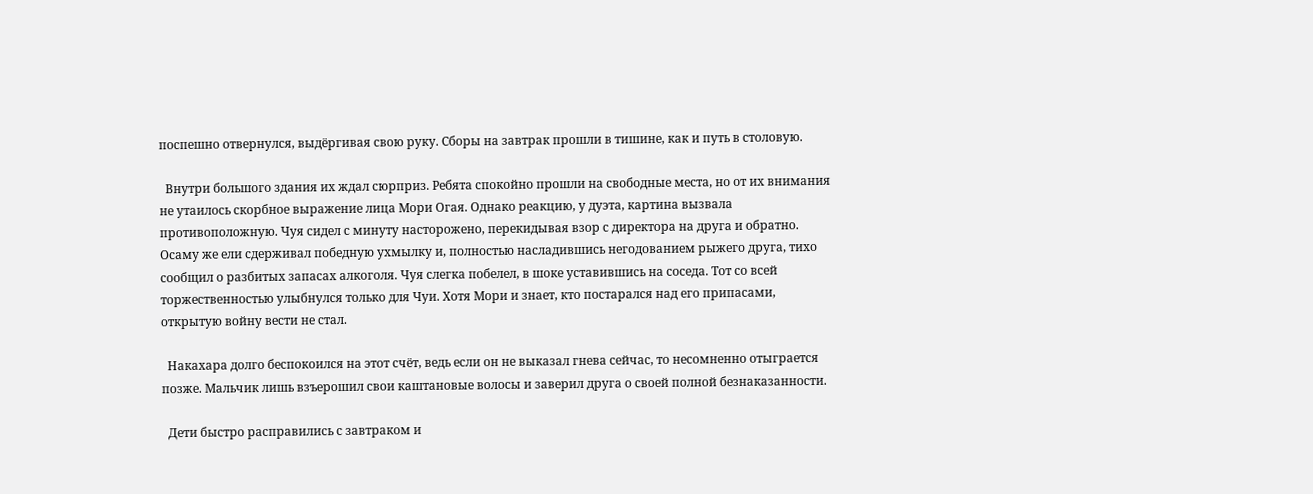поспешно отвернулся, выдёргивая свою руку. Сборы на завтрак прошли в тишине, как и путь в столовую.

  Внутри большого здания их ждал сюрприз. Ребята спокойно прошли на свободные места, но от их внимания не утаилось скорбное выражение лица Мори Огая. Однако реакцию, у дуэта, картина вызвала противоположную. Чуя сидел с минуту насторожено, перекидывая взор с директора на друга и обратно. Осаму же ели сдерживал победную ухмылку и, полностью насладившись негодованием рыжего друга, тихо сообщил о разбитых запасах алкоголя. Чуя слегка побелел, в шоке уставившись на соседа. Тот со всей торжественностью улыбнулся только для Чуи. Хотя Мори и знает, кто постарался над его припасами, открытую войну вести не стал.

  Накахара долго беспокоился на этот счёт, ведь если он не выказал гнева сейчас, то несомненно отыграется позже. Мальчик лишь взъерошил свои каштановые волосы и заверил друга о своей полной безнаказанности.

  Дети быстро расправились с завтраком и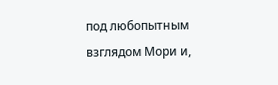под любопытным взглядом Мори и,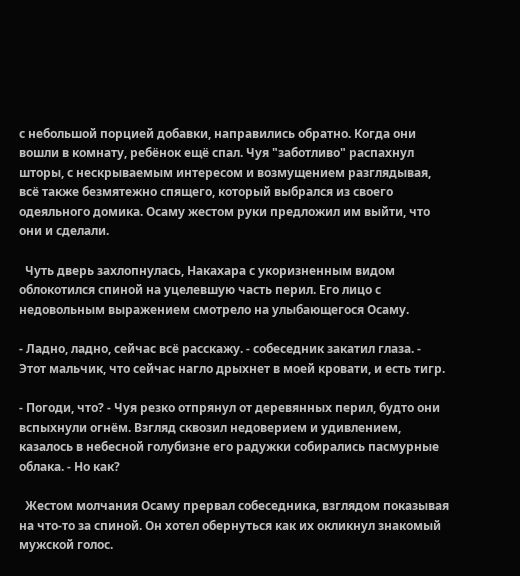с небольшой порцией добавки, направились обратно. Когда они вошли в комнату, ребёнок ещё спал. Чуя "заботливо" распахнул шторы, с нескрываемым интересом и возмущением разглядывая, всё также безмятежно спящего, который выбрался из своего одеяльного домика. Осаму жестом руки предложил им выйти, что они и сделали.

  Чуть дверь захлопнулась, Накахара с укоризненным видом облокотился спиной на уцелевшую часть перил. Его лицо с недовольным выражением смотрело на улыбающегося Осаму.

- Ладно, ладно, сейчас всё расскажу. - собеседник закатил глаза. - Этот мальчик, что сейчас нагло дрыхнет в моей кровати, и есть тигр.

- Погоди, что? - Чуя резко отпрянул от деревянных перил, будто они вспыхнули огнём. Взгляд сквозил недоверием и удивлением, казалось в небесной голубизне его радужки собирались пасмурные облака. - Но как?

  Жестом молчания Осаму прервал собеседника, взглядом показывая на что-то за спиной. Он хотел обернуться как их окликнул знакомый мужской голос.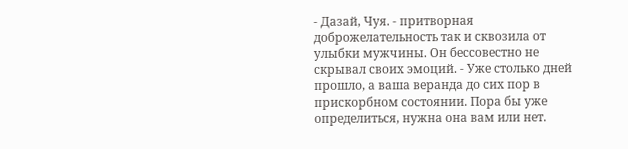- Дазай, Чуя. - притворная доброжелательность так и сквозила от улыбки мужчины. Он бессовестно не скрывал своих эмоций. - Уже столько дней прошло, а ваша веранда до сих пор в прискорбном состоянии. Пора бы уже определиться, нужна она вам или нет.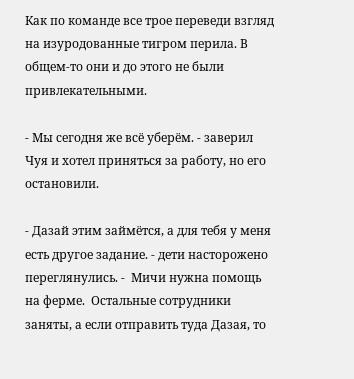Как по команде все трое переведи взгляд на изуродованные тигром перила. В общем-то они и до этого не были привлекательными.

- Мы сегодня же всё уберём. - заверил Чуя и хотел приняться за работу, но его остановили.

- Дазай этим займётся, а для тебя у меня есть другое задание. - дети насторожено переглянулись. -  Мичи нужна помощь на ферме.  Остальные сотрудники заняты, а если отправить туда Дазая, то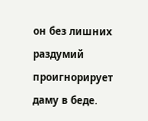он без лишних раздумий проигнорирует даму в беде.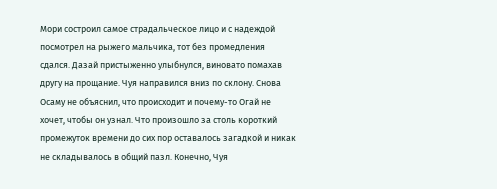Мори состроил самое страдальческое лицо и с надеждой посмотрел на рыжего мальчика, тот без промедления сдался. Дазай пристыженно улыбнулся, виновато помахав другу на прощание. Чуя направился вниз по склону. Снова Осаму не объяснил, что происходит и почему-то Огай не хочет, чтобы он узнал. Что произошло за столь короткий промежуток времени до сих пор оставалось загадкой и никак не складывалось в общий пазл. Конечно, Чуя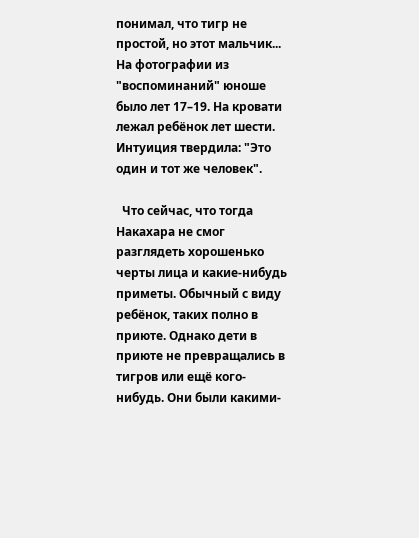понимал, что тигр не простой, но этот мальчик... На фотографии из "воспоминаний" юноше было лет 17–19. На кровати лежал ребёнок лет шести. Интуиция твердила: "Это один и тот же человек".

  Что сейчас, что тогда Накахара не смог разглядеть хорошенько черты лица и какие-нибудь приметы. Обычный с виду ребёнок, таких полно в приюте. Однако дети в приюте не превращались в тигров или ещё кого-нибудь. Они были какими-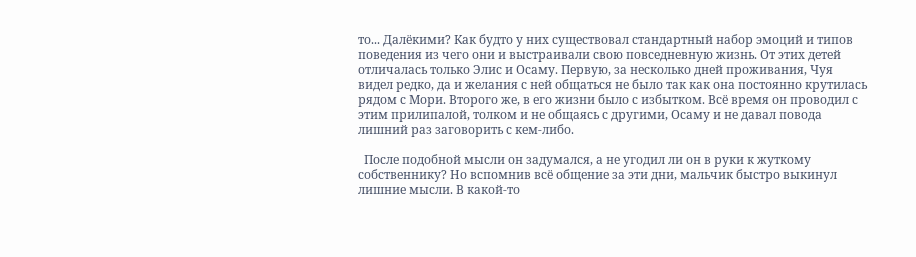то... Далёкими? Как будто у них существовал стандартный набор эмоций и типов поведения из чего они и выстраивали свою повседневную жизнь. От этих детей отличалась только Элис и Осаму. Первую, за несколько дней проживания, Чуя видел редко, да и желания с ней общаться не было так как она постоянно крутилась рядом с Мори. Второго же, в его жизни было с избытком. Всё время он проводил с этим прилипалой, толком и не общаясь с другими, Осаму и не давал повода лишний раз заговорить с кем-либо.

  После подобной мысли он задумался, а не угодил ли он в руки к жуткому собственнику? Но вспомнив всё общение за эти дни, мальчик быстро выкинул лишние мысли. В какой-то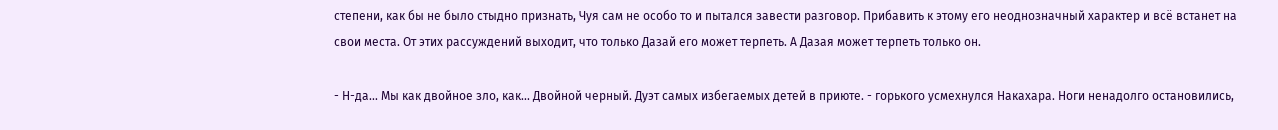степени, как бы не было стыдно признать, Чуя сам не особо то и пытался завести разговор. Прибавить к этому его неоднозначный характер и всё встанет на свои места. От этих рассуждений выходит, что только Дазай его может терпеть. А Дазая может терпеть только он.

- Н-да... Мы как двойное зло, как... Двойной черный. Дуэт самых избегаемых детей в приюте. - горького усмехнулся Накахара. Ноги ненадолго остановились,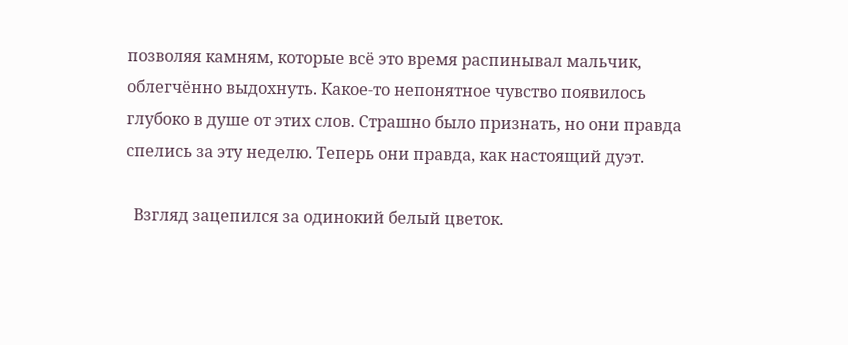позволяя камням, которые всё это время распинывал мальчик,  облегчённо выдохнуть. Какое-то непонятное чувство появилось глубоко в душе от этих слов. Страшно было признать, но они правда спелись за эту неделю. Теперь они правда, как настоящий дуэт.

  Взгляд зацепился за одинокий белый цветок.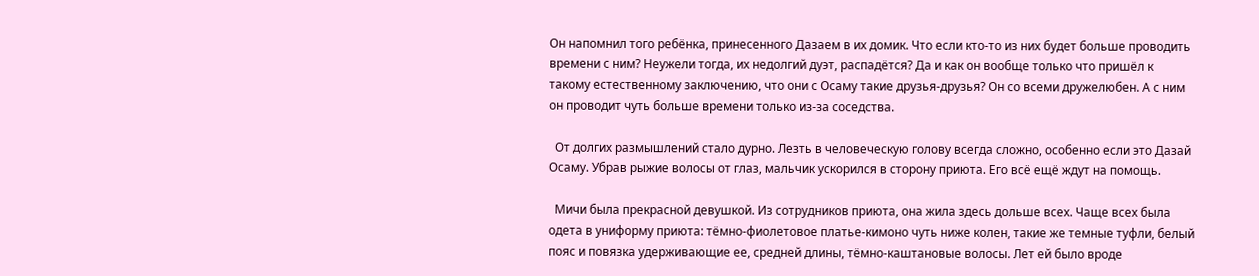Он напомнил того ребёнка, принесенного Дазаем в их домик. Что если кто-то из них будет больше проводить времени с ним? Неужели тогда, их недолгий дуэт, распадётся? Да и как он вообще только что пришёл к такому естественному заключению, что они с Осаму такие друзья-друзья? Он со всеми дружелюбен. А с ним он проводит чуть больше времени только из-за соседства.

  От долгих размышлений стало дурно. Лезть в человеческую голову всегда сложно, особенно если это Дазай Осаму. Убрав рыжие волосы от глаз, мальчик ускорился в сторону приюта. Его всё ещё ждут на помощь.

  Мичи была прекрасной девушкой. Из сотрудников приюта, она жила здесь дольше всех. Чаще всех была одета в униформу приюта: тёмно-фиолетовое платье-кимоно чуть ниже колен, такие же темные туфли, белый пояс и повязка удерживающие ее, средней длины, тёмно-каштановые волосы. Лет ей было вроде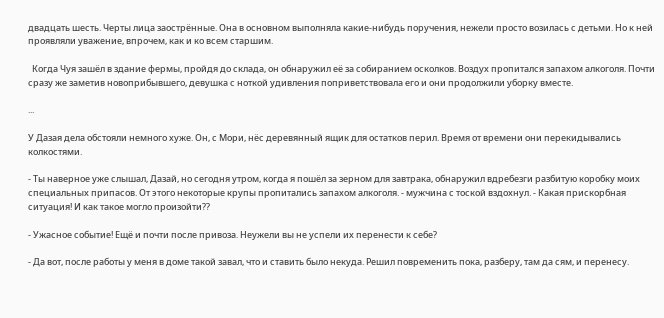двадцать шесть. Черты лица заострённые. Она в основном выполняла какие-нибудь поручения, нежели просто возилась с детьми. Но к ней проявляли уважение, впрочем, как и ко всем старшим.

  Когда Чуя зашёл в здание фермы, пройдя до склада, он обнаружил её за собиранием осколков. Воздух пропитался запахом алкоголя. Почти сразу же заметив новоприбывшего, девушка с ноткой удивления поприветствовала его и они продолжили уборку вместе.

...

У Дазая дела обстояли немного хуже. Он, с Мори, нёс деревянный ящик для остатков перил. Время от времени они перекидывались колкостями.

- Ты наверное уже слышал, Дазай, но сегодня утром, когда я пошёл за зерном для завтрака, обнаружил вдребезги разбитую коробку моих специальных припасов. От этого некоторые крупы пропитались запахом алкоголя. - мужчина с тоской вздохнул. - Какая прискорбная ситуация! И как такое могло произойти??

- Ужасное событие! Ещё и почти после привоза. Неужели вы не успели их перенести к себе?

- Да вот, после работы у меня в доме такой завал, что и ставить было некуда. Решил повременить пока, разберу, там да сям, и перенесу.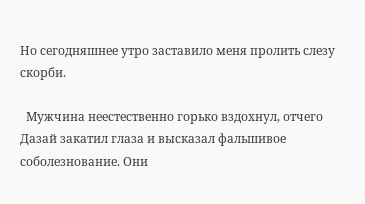Но сегодняшнее утро заставило меня пролить слезу скорби.

  Мужчина неестественно горько вздохнул, отчего Дазай закатил глаза и высказал фальшивое соболезнование. Они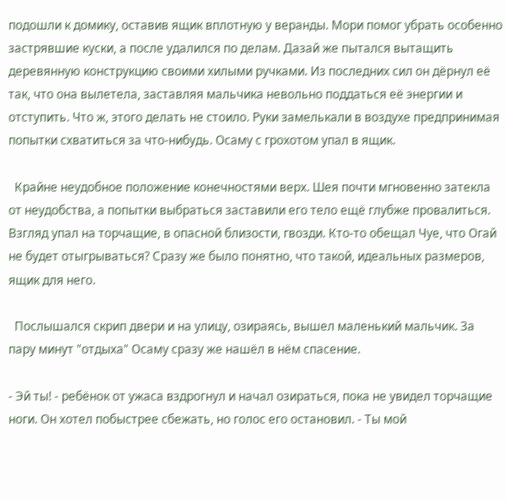подошли к домику, оставив ящик вплотную у веранды. Мори помог убрать особенно застрявшие куски, а после удалился по делам. Дазай же пытался вытащить деревянную конструкцию своими хилыми ручками. Из последних сил он дёрнул её так, что она вылетела, заставляя мальчика невольно поддаться её энергии и отступить. Что ж, этого делать не стоило. Руки замелькали в воздухе предпринимая попытки схватиться за что-нибудь. Осаму с грохотом упал в ящик.

  Крайне неудобное положение конечностями верх. Шея почти мгновенно затекла от неудобства, а попытки выбраться заставили его тело ещё глубже провалиться. Взгляд упал на торчащие, в опасной близости, гвозди. Кто-то обещал Чуе, что Огай не будет отыгрываться? Сразу же было понятно, что такой, идеальных размеров, ящик для него.

  Послышался скрип двери и на улицу, озираясь, вышел маленький мальчик. За пару минут "отдыха" Осаму сразу же нашёл в нём спасение.

- Эй ты! - ребёнок от ужаса вздрогнул и начал озираться, пока не увидел торчащие ноги. Он хотел побыстрее сбежать, но голос его остановил. - Ты мой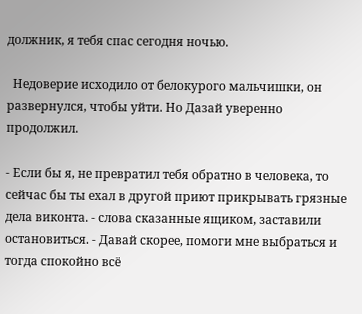должник, я тебя спас сегодня ночью.

  Недоверие исходило от белокурого мальчишки, он развернулся, чтобы уйти. Но Дазай уверенно продолжил.

- Если бы я, не превратил тебя обратно в человека, то сейчас бы ты ехал в другой приют прикрывать грязные дела виконта. - слова сказанные ящиком, заставили остановиться. - Давай скорее, помоги мне выбраться и тогда спокойно всё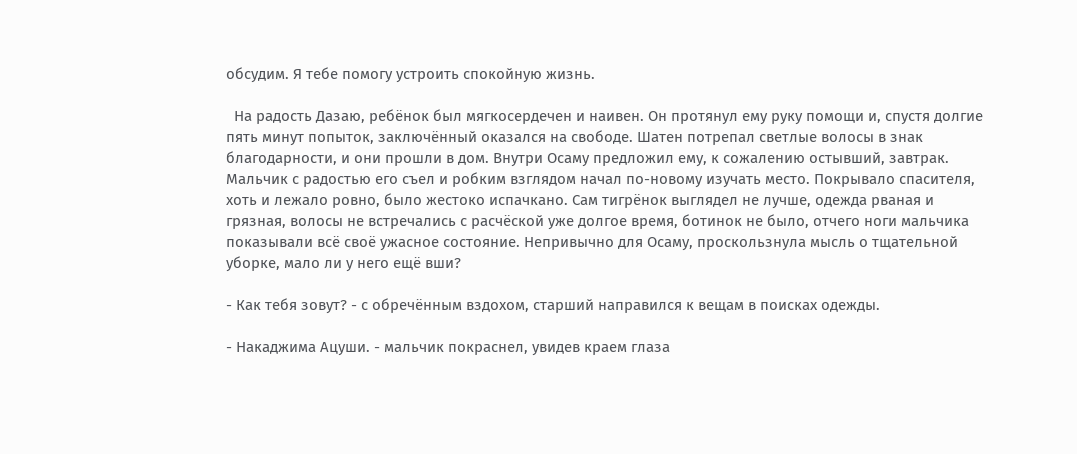обсудим. Я тебе помогу устроить спокойную жизнь.

  На радость Дазаю, ребёнок был мягкосердечен и наивен. Он протянул ему руку помощи и, спустя долгие пять минут попыток, заключённый оказался на свободе. Шатен потрепал светлые волосы в знак благодарности, и они прошли в дом. Внутри Осаму предложил ему, к сожалению остывший, завтрак. Мальчик с радостью его съел и робким взглядом начал по-новому изучать место. Покрывало спасителя, хоть и лежало ровно, было жестоко испачкано. Сам тигрёнок выглядел не лучше, одежда рваная и грязная, волосы не встречались с расчёской уже долгое время, ботинок не было, отчего ноги мальчика показывали всё своё ужасное состояние. Непривычно для Осаму, проскользнула мысль о тщательной уборке, мало ли у него ещё вши?

- Как тебя зовут? - с обречённым вздохом, старший направился к вещам в поисках одежды.

- Накаджима Ацуши. - мальчик покраснел, увидев краем глаза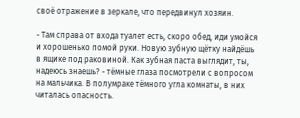своё отражение в зеркале, что передвинул хозяин.

- Там справа от входа туалет есть, скоро обед, иди умойся и хорошенько помой руки. Новую зубную щётку найдёшь в ящике под раковиной. Как зубная паста выглядит, ты, надеюсь знаешь? - тёмные глаза посмотрели с вопросом на мальчика. В полумраке тёмного угла комнаты, в них читалась опасность.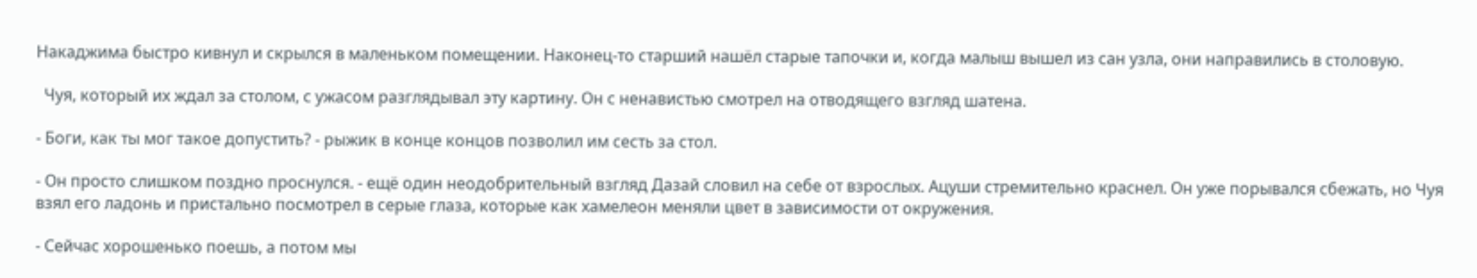Накаджима быстро кивнул и скрылся в маленьком помещении. Наконец-то старший нашёл старые тапочки и, когда малыш вышел из сан узла, они направились в столовую.

  Чуя, который их ждал за столом, с ужасом разглядывал эту картину. Он с ненавистью смотрел на отводящего взгляд шатена.

- Боги, как ты мог такое допустить? - рыжик в конце концов позволил им сесть за стол.

- Он просто слишком поздно проснулся. - ещё один неодобрительный взгляд Дазай словил на себе от взрослых. Ацуши стремительно краснел. Он уже порывался сбежать, но Чуя взял его ладонь и пристально посмотрел в серые глаза, которые как хамелеон меняли цвет в зависимости от окружения.

- Сейчас хорошенько поешь, а потом мы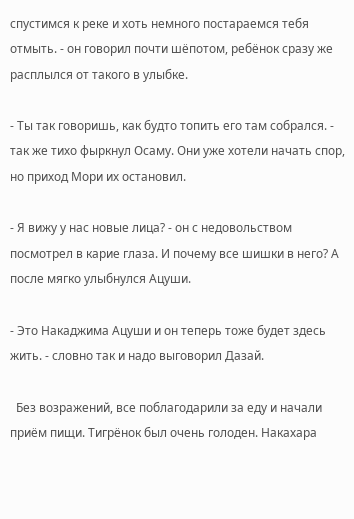спустимся к реке и хоть немного постараемся тебя отмыть. - он говорил почти шёпотом, ребёнок сразу же расплылся от такого в улыбке.

- Ты так говоришь, как будто топить его там собрался. - так же тихо фыркнул Осаму. Они уже хотели начать спор, но приход Мори их остановил.

- Я вижу у нас новые лица? - он с недовольством посмотрел в карие глаза. И почему все шишки в него? А после мягко улыбнулся Ацуши.

- Это Накаджима Ацуши и он теперь тоже будет здесь жить. - словно так и надо выговорил Дазай.

  Без возражений, все поблагодарили за еду и начали приём пищи. Тигрёнок был очень голоден. Накахара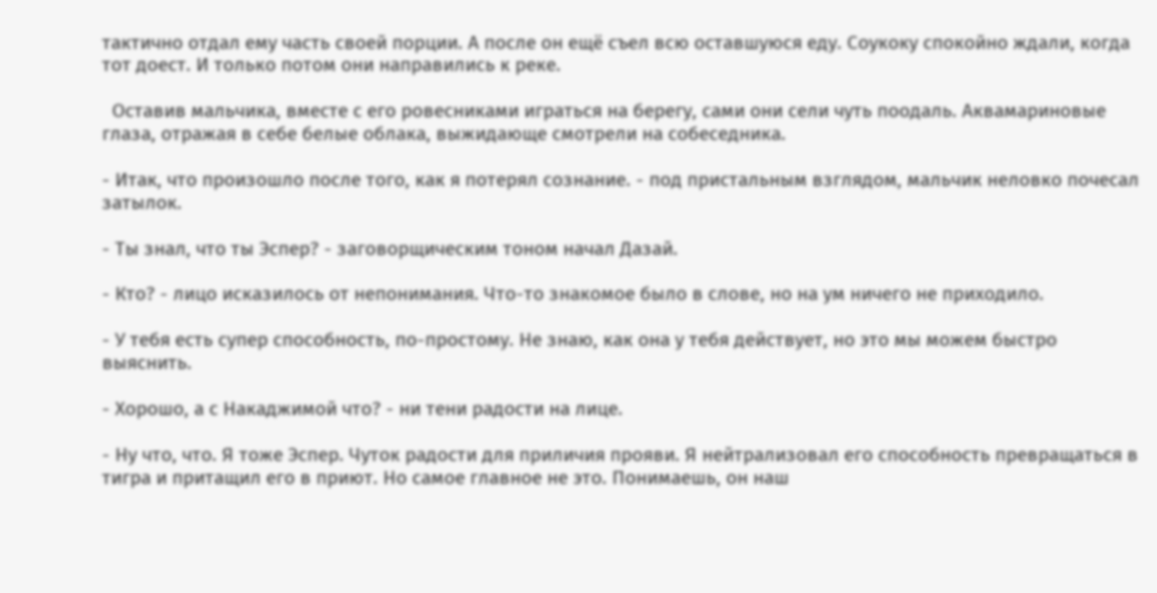тактично отдал ему часть своей порции. А после он ещё съел всю оставшуюся еду. Соукоку спокойно ждали, когда тот доест. И только потом они направились к реке.

  Оставив мальчика, вместе с его ровесниками играться на берегу, сами они сели чуть поодаль. Аквамариновые глаза, отражая в себе белые облака, выжидающе смотрели на собеседника.

- Итак, что произошло после того, как я потерял сознание. - под пристальным взглядом, мальчик неловко почесал затылок.

- Ты знал, что ты Эспер? - заговорщическим тоном начал Дазай.

- Кто? - лицо исказилось от непонимания. Что-то знакомое было в слове, но на ум ничего не приходило.

- У тебя есть супер способность, по-простому. Не знаю, как она у тебя действует, но это мы можем быстро выяснить.

- Хорошо, а с Накаджимой что? - ни тени радости на лице.

- Ну что, что. Я тоже Эспер. Чуток радости для приличия прояви. Я нейтрализовал его способность превращаться в тигра и притащил его в приют. Но самое главное не это. Понимаешь, он наш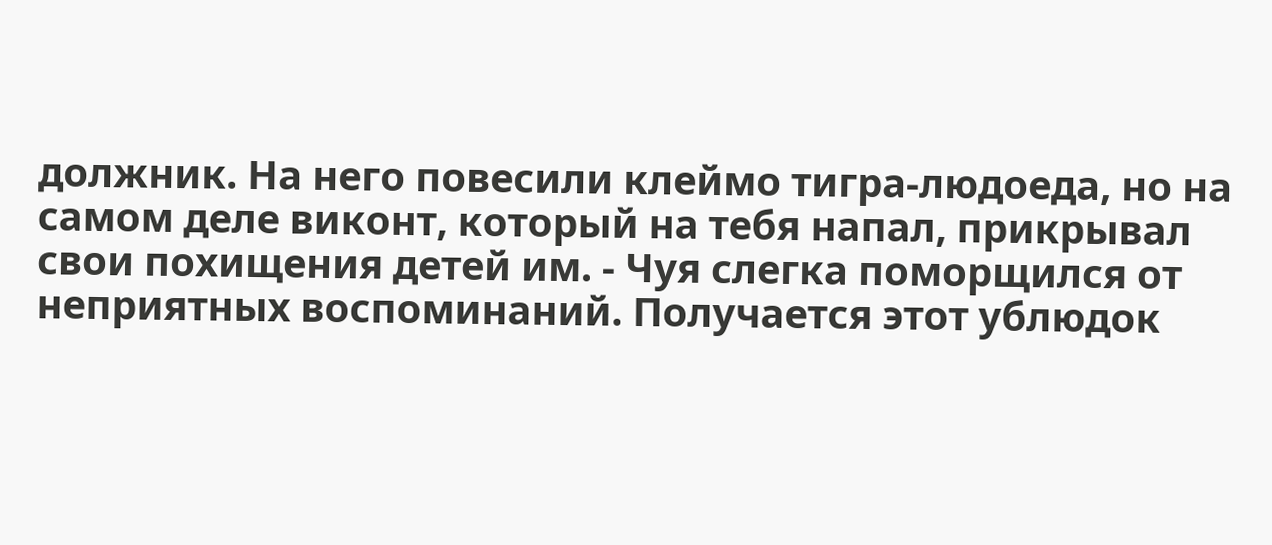должник. На него повесили клеймо тигра-людоеда, но на самом деле виконт, который на тебя напал, прикрывал свои похищения детей им. - Чуя слегка поморщился от неприятных воспоминаний. Получается этот ублюдок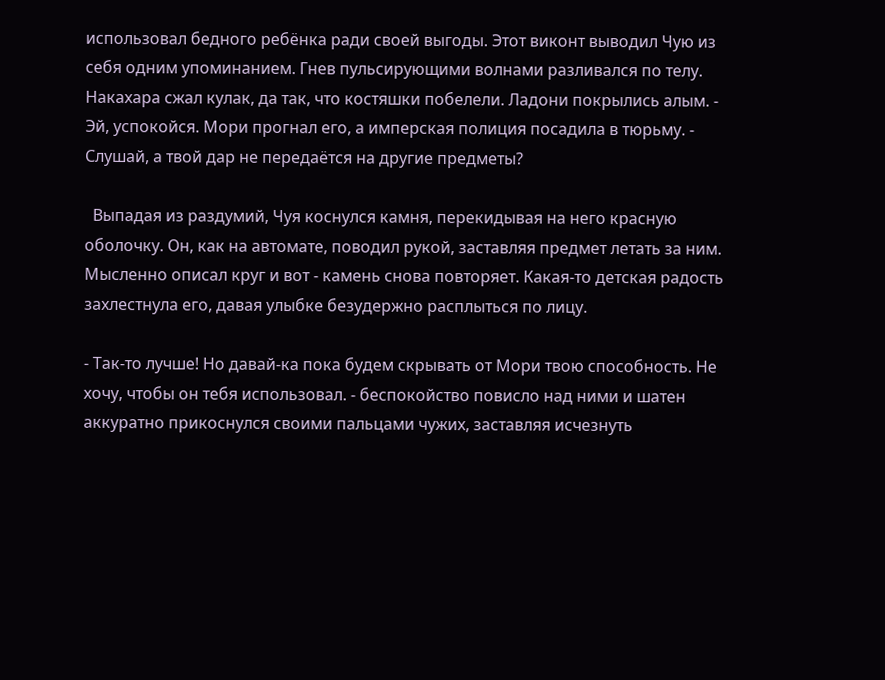использовал бедного ребёнка ради своей выгоды. Этот виконт выводил Чую из себя одним упоминанием. Гнев пульсирующими волнами разливался по телу. Накахара сжал кулак, да так, что костяшки побелели. Ладони покрылись алым. - Эй, успокойся. Мори прогнал его, а имперская полиция посадила в тюрьму. - Слушай, а твой дар не передаётся на другие предметы?

  Выпадая из раздумий, Чуя коснулся камня, перекидывая на него красную оболочку. Он, как на автомате, поводил рукой, заставляя предмет летать за ним. Мысленно описал круг и вот - камень снова повторяет. Какая-то детская радость захлестнула его, давая улыбке безудержно расплыться по лицу.

- Так-то лучше! Но давай-ка пока будем скрывать от Мори твою способность. Не хочу, чтобы он тебя использовал. - беспокойство повисло над ними и шатен аккуратно прикоснулся своими пальцами чужих, заставляя исчезнуть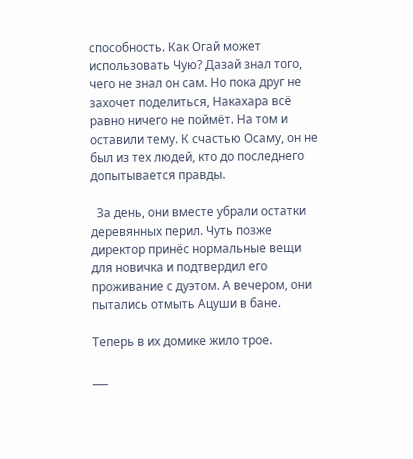способность. Как Огай может использовать Чую? Дазай знал того, чего не знал он сам. Но пока друг не захочет поделиться, Накахара всё равно ничего не поймёт. На том и оставили тему. К счастью Осаму, он не был из тех людей, кто до последнего допытывается правды.

  За день, они вместе убрали остатки деревянных перил. Чуть позже директор принёс нормальные вещи для новичка и подтвердил его проживание с дуэтом. А вечером, они пытались отмыть Ацуши в бане.

Теперь в их домике жило трое.

___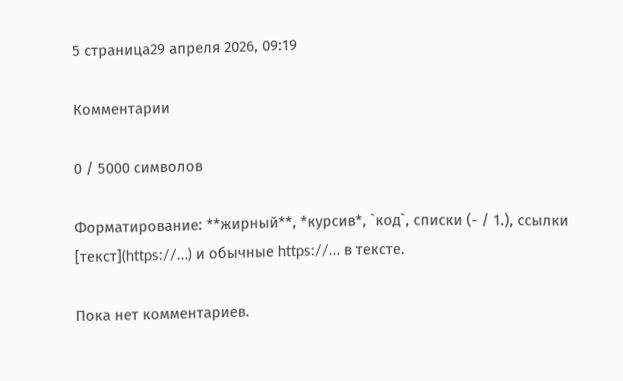5 страница29 апреля 2026, 09:19

Комментарии

0 / 5000 символов

Форматирование: **жирный**, *курсив*, `код`, списки (- / 1.), ссылки [текст](https://…) и обычные https://… в тексте.

Пока нет комментариев.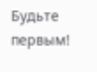Будьте первым!